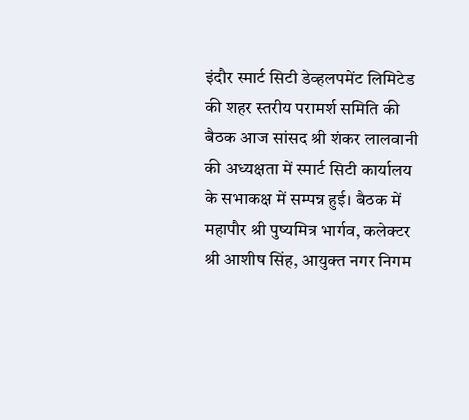इंदौर स्मार्ट सिटी डेव्हलपमेंट लिमिटेड की शहर स्तरीय परामर्श समिति की बैठक आज सांसद श्री शंकर लालवानी की अध्यक्षता में स्मार्ट सिटी कार्यालय के सभाकक्ष में सम्पन्न हुई। बैठक में महापौर श्री पुष्यमित्र भार्गव, कलेक्टर श्री आशीष सिंह, आयुक्त नगर निगम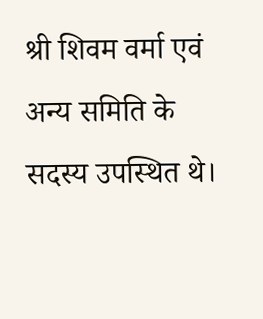श्री शिवम वर्मा एवं अन्य समिति के सदस्य उपस्थित थे।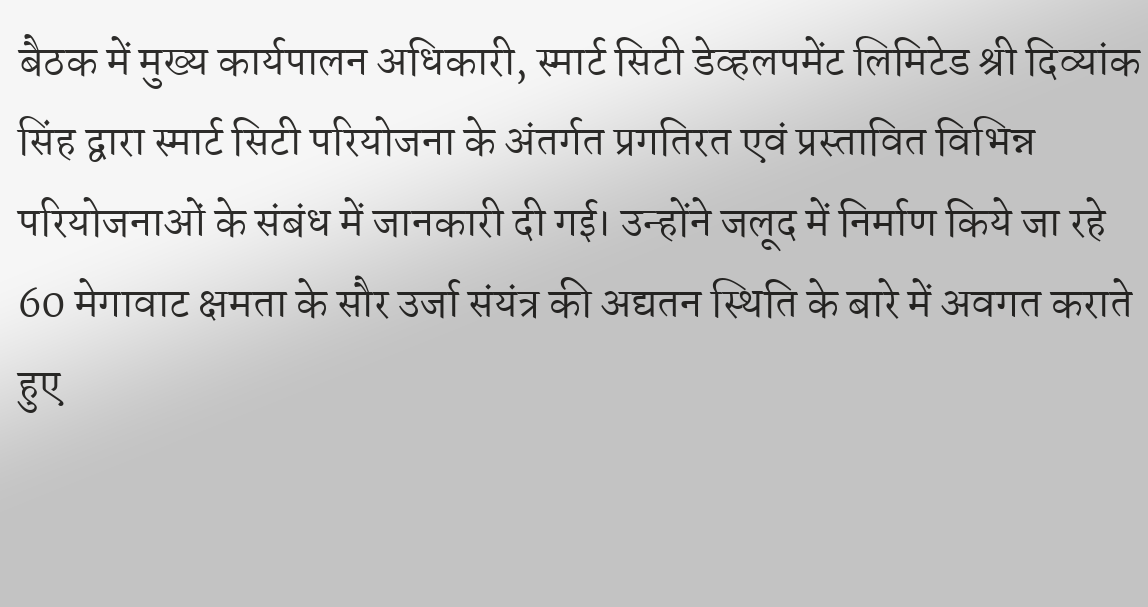बैठक में मुख्य कार्यपालन अधिकारी, स्मार्ट सिटी डेव्हलपमेंट लिमिटेड श्री दिव्यांक सिंह द्वारा स्मार्ट सिटी परियोजना के अंतर्गत प्रगतिरत एवं प्रस्तावित विभिन्न परियोजनाओं के संबंध में जानकारी दी गई। उन्होंने जलूद में निर्माण किये जा रहे 60 मेगावाट क्षमता के सौर उर्जा संयंत्र की अद्यतन स्थिति के बारे में अवगत कराते हुए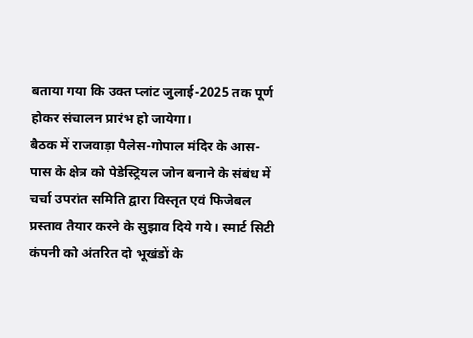बताया गया कि उक्त प्लांट जुलाई-2025 तक पूर्ण होकर संचालन प्रारंभ हो जायेगा।
बैठक में राजवाड़ा पैलेस-गोपाल मंदिर के आस-पास के क्षेत्र को पेडेस्ट्रियल जोन बनाने के संबंध में चर्चा उपरांत समिति द्वारा विस्तृत एवं फिजेबल प्रस्ताव तैयार करने के सुझाव दिये गये। स्मार्ट सिटी कंपनी को अंतरित दो भूखंडों के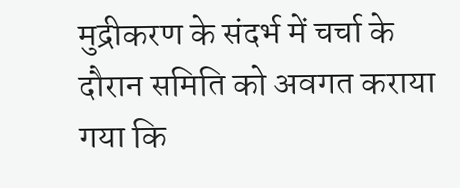मुद्रीकरण के संदर्भ में चर्चा के दौरान समिति को अवगत कराया गया कि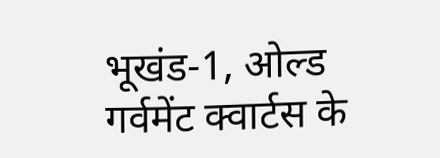भूखंड-1, ओल्ड गर्वमेंट क्वार्टस के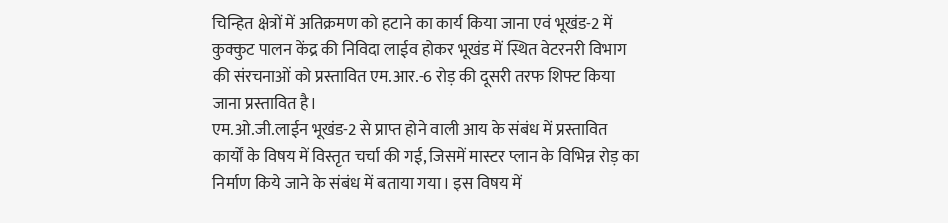चिन्हित क्षेत्रों में अतिक्रमण को हटाने का कार्य किया जाना एवं भूखंड-2 में कुक्कुट पालन केंद्र की निविदा लाईव होकर भूखंड में स्थित वेटरनरी विभाग की संरचनाओं को प्रस्तावित एम.आर.-6 रोड़ की दूसरी तरफ शिफ्ट किया जाना प्रस्तावित है।
एम.ओ.जी.लाईन भूखंड-2 से प्राप्त होने वाली आय के संबंध में प्रस्तावित कार्यों के विषय में विस्तृत चर्चा की गई, जिसमें मास्टर प्लान के विभिन्न रोड़ का निर्माण किये जाने के संबंध में बताया गया। इस विषय में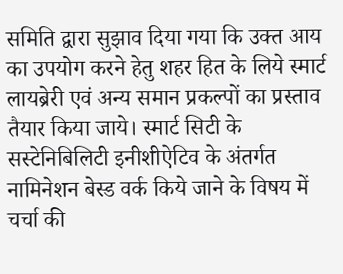समिति द्वारा सुझाव दिया गया कि उक्त आय का उपयोग करने हेतु शहर हित के लिये स्मार्ट लायब्रेरी एवं अन्य समान प्रकल्पों का प्रस्ताव तैयार किया जाये। स्मार्ट सिटी के सस्टेनिबिलिटी इनीशीऐटिव के अंतर्गत नामिनेशन बेस्ड वर्क किये जाने के विषय में चर्चा की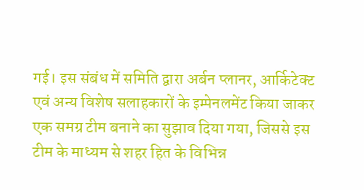गई। इस संबंध में समिति द्वारा अर्बन प्लानर, आर्किटेक्ट एवं अन्य विशेष सलाहकारों के इम्पेनलमेंट किया जाकर एक समग्र टीम बनाने का सुझाव दिया गया, जिससे इस टीम के माध्यम से शहर हित के विभिन्न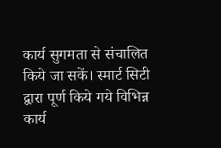कार्य सुगमता से संचालित किये जा सकें। स्मार्ट सिटी द्वारा पूर्ण किये गये विभिन्न कार्य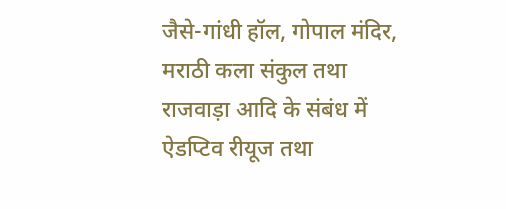जैसे-गांधी हॉल, गोपाल मंदिर, मराठी कला संकुल तथा राजवाड़ा आदि के संबंध में ऐडप्टिव रीयूज तथा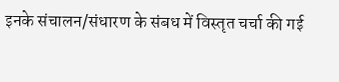इनके संचालन/संधारण के संबध में विस्तृत चर्चा की गई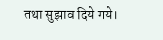तथा सुझाव दिये गये।